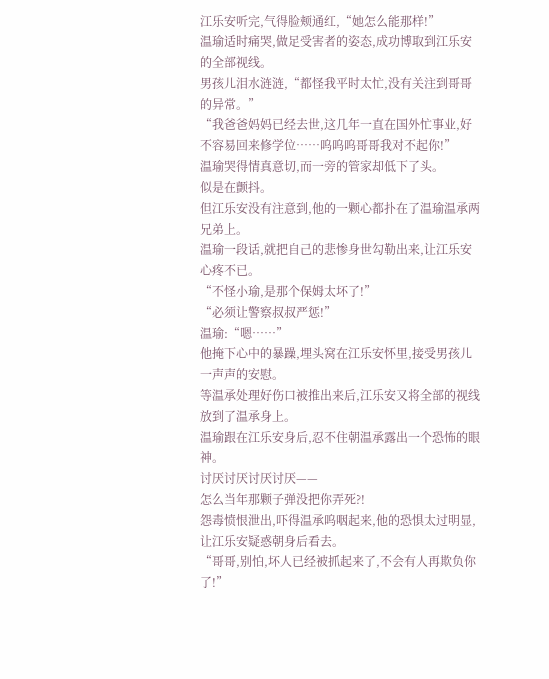江乐安听完,气得脸颊通红,“她怎么能那样!”
温瑜适时痛哭,做足受害者的姿态,成功博取到江乐安的全部视线。
男孩儿泪水涟涟,“都怪我平时太忙,没有关注到哥哥的异常。”
“我爸爸妈妈已经去世,这几年一直在国外忙事业,好不容易回来修学位……呜呜呜哥哥我对不起你!”
温瑜哭得情真意切,而一旁的管家却低下了头。
似是在颤抖。
但江乐安没有注意到,他的一颗心都扑在了温瑜温承两兄弟上。
温瑜一段话,就把自己的悲惨身世勾勒出来,让江乐安心疼不已。
“不怪小瑜,是那个保姆太坏了!”
“必须让警察叔叔严惩!”
温瑜:“嗯……”
他掩下心中的暴躁,埋头窝在江乐安怀里,接受男孩儿一声声的安慰。
等温承处理好伤口被推出来后,江乐安又将全部的视线放到了温承身上。
温瑜跟在江乐安身后,忍不住朝温承露出一个恐怖的眼神。
讨厌讨厌讨厌讨厌——
怎么当年那颗子弹没把你弄死?!
怨毒愤恨泄出,吓得温承呜咽起来,他的恐惧太过明显,让江乐安疑惑朝身后看去。
“哥哥,别怕,坏人已经被抓起来了,不会有人再欺负你了!”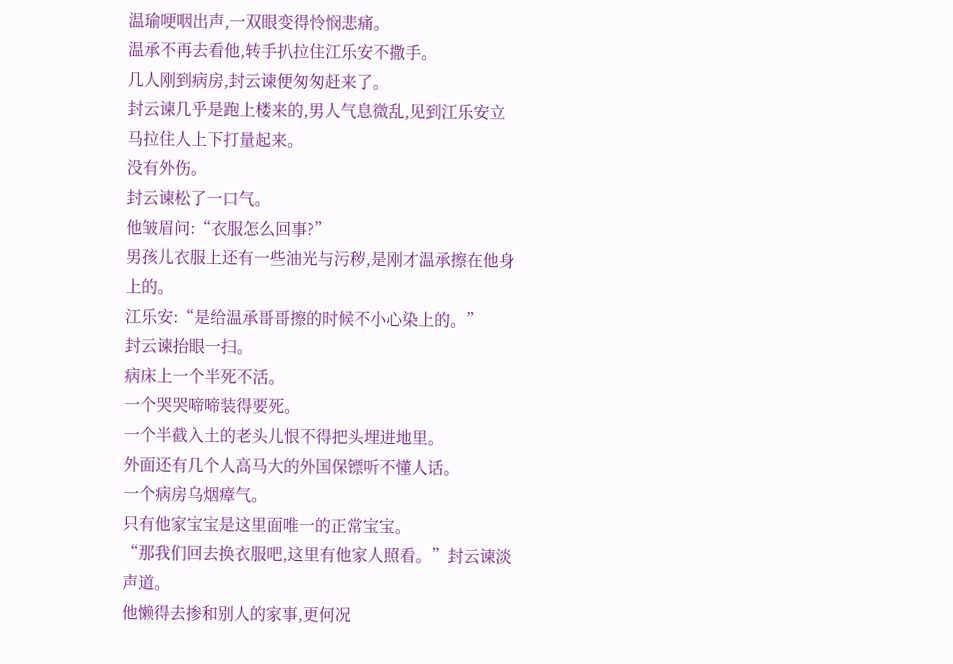温瑜哽咽出声,一双眼变得怜悯悲痛。
温承不再去看他,转手扒拉住江乐安不撒手。
几人刚到病房,封云谏便匆匆赶来了。
封云谏几乎是跑上楼来的,男人气息微乱,见到江乐安立马拉住人上下打量起来。
没有外伤。
封云谏松了一口气。
他皱眉问:“衣服怎么回事?”
男孩儿衣服上还有一些油光与污秽,是刚才温承擦在他身上的。
江乐安:“是给温承哥哥擦的时候不小心染上的。”
封云谏抬眼一扫。
病床上一个半死不活。
一个哭哭啼啼装得要死。
一个半截入土的老头儿恨不得把头埋进地里。
外面还有几个人高马大的外国保镖听不懂人话。
一个病房乌烟瘴气。
只有他家宝宝是这里面唯一的正常宝宝。
“那我们回去换衣服吧,这里有他家人照看。”封云谏淡声道。
他懒得去掺和别人的家事,更何况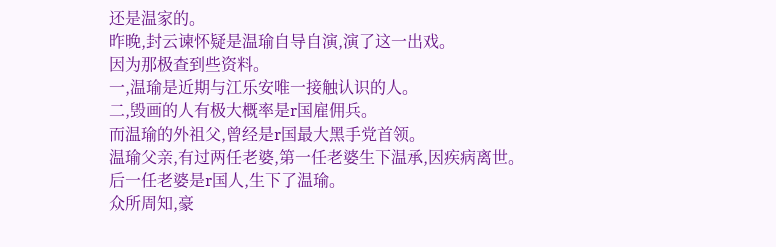还是温家的。
昨晚,封云谏怀疑是温瑜自导自演,演了这一出戏。
因为那极查到些资料。
一,温瑜是近期与江乐安唯一接触认识的人。
二,毁画的人有极大概率是r国雇佣兵。
而温瑜的外祖父,曾经是r国最大黑手党首领。
温瑜父亲,有过两任老婆,第一任老婆生下温承,因疾病离世。
后一任老婆是r国人,生下了温瑜。
众所周知,豪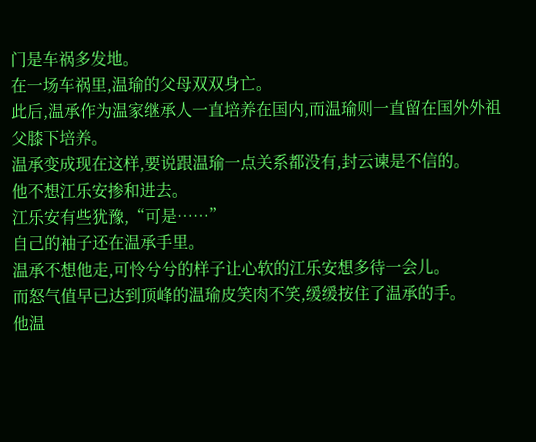门是车祸多发地。
在一场车祸里,温瑜的父母双双身亡。
此后,温承作为温家继承人一直培养在国内,而温瑜则一直留在国外外祖父膝下培养。
温承变成现在这样,要说跟温瑜一点关系都没有,封云谏是不信的。
他不想江乐安掺和进去。
江乐安有些犹豫,“可是……”
自己的袖子还在温承手里。
温承不想他走,可怜兮兮的样子让心软的江乐安想多待一会儿。
而怒气值早已达到顶峰的温瑜皮笑肉不笑,缓缓按住了温承的手。
他温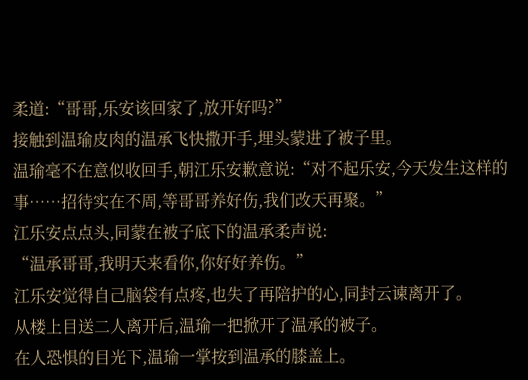柔道:“哥哥,乐安该回家了,放开好吗?”
接触到温瑜皮肉的温承飞快撒开手,埋头蒙进了被子里。
温瑜毫不在意似收回手,朝江乐安歉意说:“对不起乐安,今天发生这样的事……招待实在不周,等哥哥养好伤,我们改天再聚。”
江乐安点点头,同蒙在被子底下的温承柔声说:
“温承哥哥,我明天来看你,你好好养伤。”
江乐安觉得自己脑袋有点疼,也失了再陪护的心,同封云谏离开了。
从楼上目送二人离开后,温瑜一把掀开了温承的被子。
在人恐惧的目光下,温瑜一掌按到温承的膝盖上。